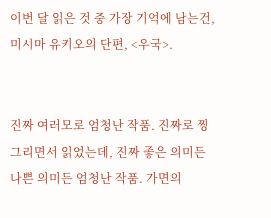이번 달 읽은 것 중 가장 기억에 남는건, 미시마 유키오의 단편, <우국>.


진짜 여러모로 엄청난 작품. 진짜로 찡그리면서 읽었는데, 진짜 좋은 의미든 나쁜 의미든 엄청난 작품. 가면의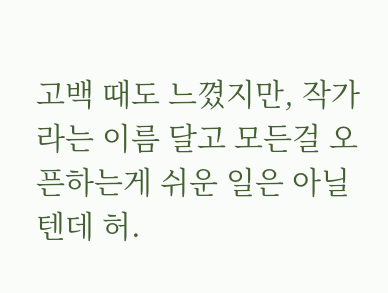고백 때도 느꼈지만, 작가라는 이름 달고 모든걸 오픈하는게 쉬운 일은 아닐텐데 허.